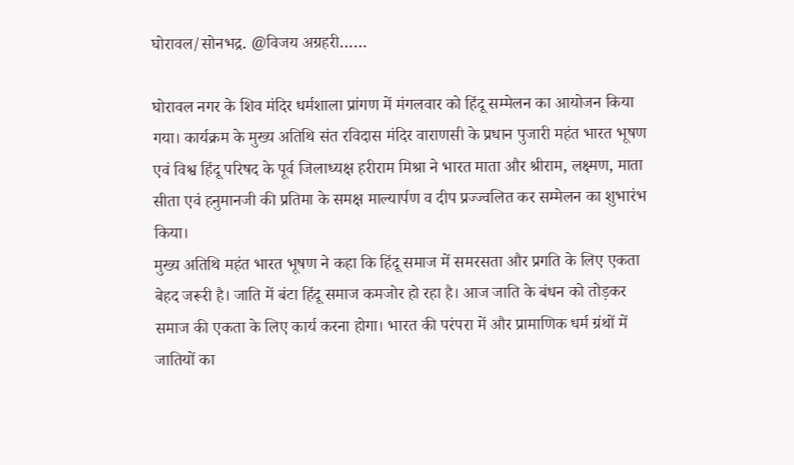घोरावल/सोनभद्र. @विजय अग्रहरी……

घोरावल नगर के शिव मंदिर धर्मशाला प्रांगण में मंगलवार को हिंदू सम्मेलन का आयोजन किया गया। कार्यक्रम के मुख्य अतिथि संत रविदास मंदिर वाराणसी के प्रधान पुजारी महंत भारत भूषण एवं विश्व हिंदू परिषद के पूर्व जिलाध्यक्ष हरीराम मिश्रा ने भारत माता और श्रीराम, लक्ष्मण, माता सीता एवं हनुमानजी की प्रतिमा के समक्ष माल्यार्पण व दीप प्रज्ज्वलित कर सम्मेलन का शुभारंभ किया।
मुख्य अतिथि महंत भारत भूषण ने कहा कि हिंदू समाज में समरसता और प्रगति के लिए एकता बेहद जरूरी है। जाति में बंटा हिंदू समाज कमजोर हो रहा है। आज जाति के बंधन को तोड़कर समाज की एकता के लिए कार्य करना होगा। भारत की परंपरा में और प्रामाणिक धर्म ग्रंथों में जातियों का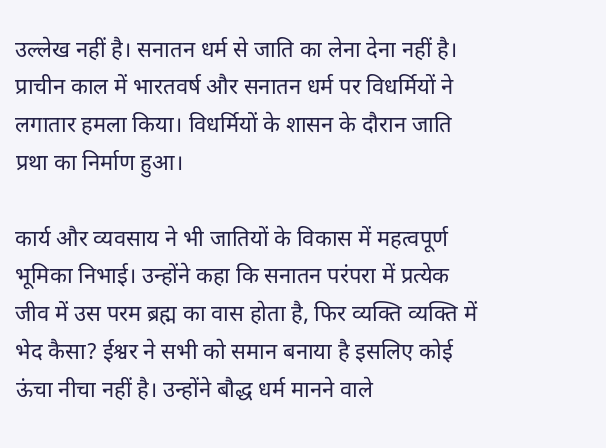उल्लेख नहीं है। सनातन धर्म से जाति का लेना देना नहीं है। प्राचीन काल में भारतवर्ष और सनातन धर्म पर विधर्मियों ने लगातार हमला किया। विधर्मियों के शासन के दौरान जाति प्रथा का निर्माण हुआ।

कार्य और व्यवसाय ने भी जातियों के विकास में महत्वपूर्ण भूमिका निभाई। उन्होंने कहा कि सनातन परंपरा में प्रत्येक जीव में उस परम ब्रह्म का वास होता है, फिर व्यक्ति व्यक्ति में भेद कैसा? ईश्वर ने सभी को समान बनाया है इसलिए कोई ऊंचा नीचा नहीं है। उन्होंने बौद्ध धर्म मानने वाले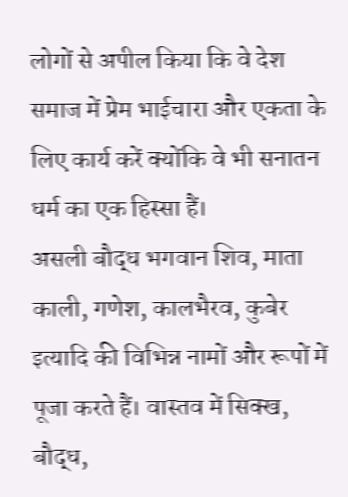लोगों से अपील किया कि वे देश समाज में प्रेम भाईचारा और एकता के लिए कार्य करें क्योंकि वे भी सनातन धर्म का एक हिस्सा हैं।
असली बौद्ध भगवान शिव, माता काली, गणेश, कालभैरव, कुबेर इत्यादि की विभिन्न नामों और रूपों में पूजा करते हैं। वास्तव में सिक्ख, बौद्ध,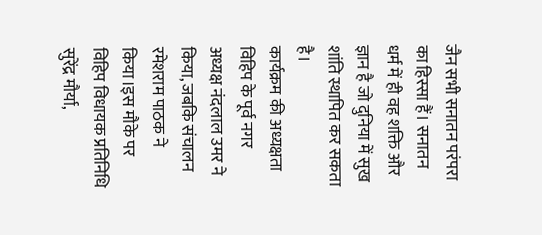जैन सभी सनातन परंपरा का हिस्सा हैं। सनातन धर्म में ही वह शक्ति और ज्ञान है जो दुनिया में सुख शांति स्थापित कर सकता है।
कार्यक्रम की अध्यक्षता विहिप के पूर्व नगर अध्यक्ष नंदलाल उमर ने किया, जबकि संचालन रमेशराम पाठक ने किया।इस मौके पर विहिप विधायक प्रतिनिधि सुरेंद्र मौर्या,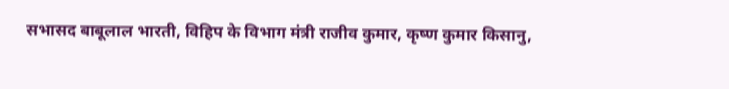सभासद बाबूलाल भारती, विहिप के विभाग मंत्री राजीव कुमार, कृष्ण कुमार किसानु,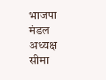भाजपा मंडल अध्यक्ष सीमा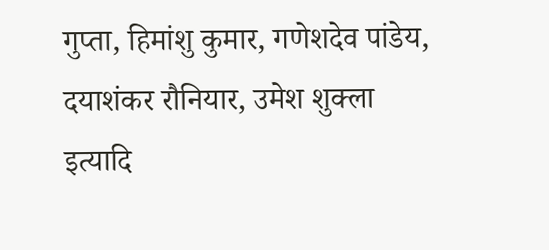गुप्ता, हिमांशु कुमार, गणेशदेव पांडेय, दयाशंकर रौनियार, उमेश शुक्ला इत्यादि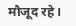मौजूद रहे।